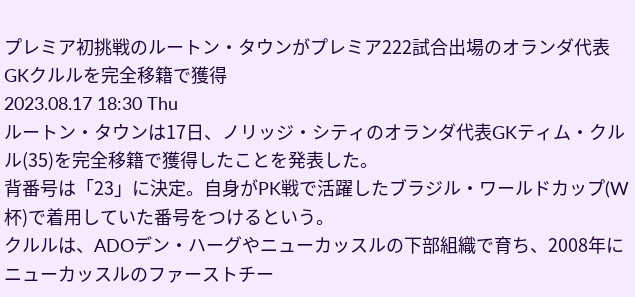プレミア初挑戦のルートン・タウンがプレミア222試合出場のオランダ代表GKクルルを完全移籍で獲得
2023.08.17 18:30 Thu
ルートン・タウンは17日、ノリッジ・シティのオランダ代表GKティム・クルル(35)を完全移籍で獲得したことを発表した。
背番号は「23」に決定。自身がPK戦で活躍したブラジル・ワールドカップ(W杯)で着用していた番号をつけるという。
クルルは、ADOデン・ハーグやニューカッスルの下部組織で育ち、2008年にニューカッスルのファーストチー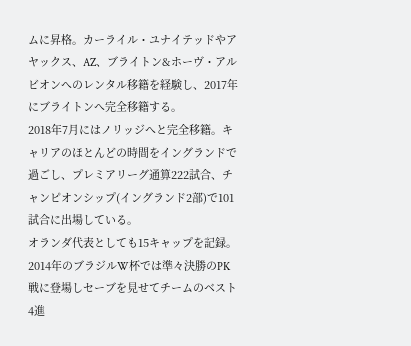ムに昇格。カーライル・ユナイテッドやアヤックス、AZ、ブライトン&ホーヴ・アルビオンへのレンタル移籍を経験し、2017年にブライトンへ完全移籍する。
2018年7月にはノリッジへと完全移籍。キャリアのほとんどの時間をイングランドで過ごし、プレミアリーグ通算222試合、チャンピオンシップ(イングランド2部)で101試合に出場している。
オランダ代表としても15キャップを記録。2014年のブラジルW杯では準々決勝のPK戦に登場しセーブを見せてチームのベスト4進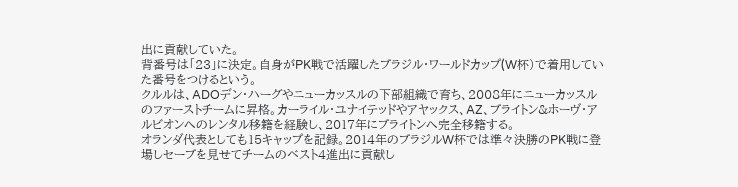出に貢献していた。
背番号は「23」に決定。自身がPK戦で活躍したブラジル・ワールドカップ(W杯)で着用していた番号をつけるという。
クルルは、ADOデン・ハーグやニューカッスルの下部組織で育ち、2008年にニューカッスルのファーストチームに昇格。カーライル・ユナイテッドやアヤックス、AZ、ブライトン&ホーヴ・アルビオンへのレンタル移籍を経験し、2017年にブライトンへ完全移籍する。
オランダ代表としても15キャップを記録。2014年のブラジルW杯では準々決勝のPK戦に登場しセーブを見せてチームのベスト4進出に貢献し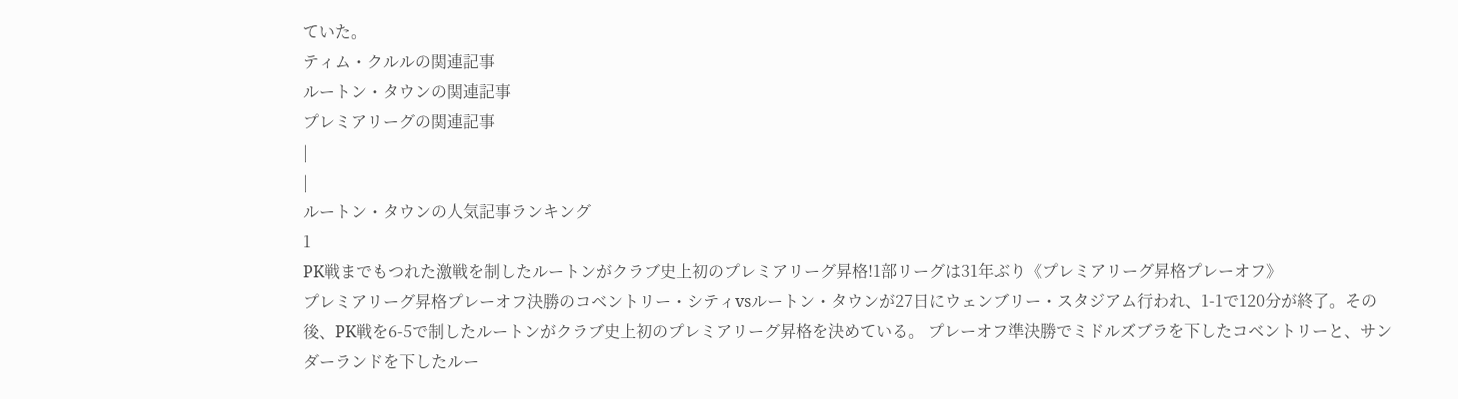ていた。
ティム・クルルの関連記事
ルートン・タウンの関連記事
プレミアリーグの関連記事
|
|
ルートン・タウンの人気記事ランキング
1
PK戦までもつれた激戦を制したルートンがクラブ史上初のプレミアリーグ昇格!1部リーグは31年ぶり《プレミアリーグ昇格プレーオフ》
プレミアリーグ昇格プレーオフ決勝のコベントリー・シティvsルートン・タウンが27日にウェンブリー・スタジアム行われ、1-1で120分が終了。その後、PK戦を6-5で制したルートンがクラブ史上初のプレミアリーグ昇格を決めている。 プレーオフ準決勝でミドルズブラを下したコベントリーと、サンダーランドを下したルー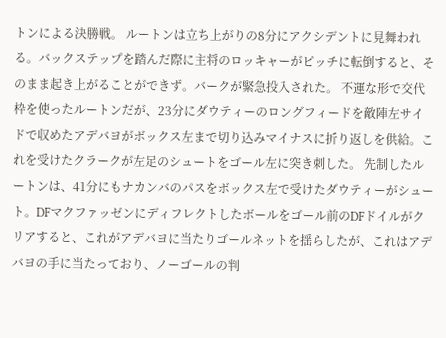トンによる決勝戦。 ルートンは立ち上がりの8分にアクシデントに見舞われる。バックステップを踏んだ際に主将のロッキャーがピッチに転倒すると、そのまま起き上がることができず。バークが緊急投入された。 不運な形で交代枠を使ったルートンだが、23分にダウティーのロングフィードを敵陣左サイドで収めたアデバヨがボックス左まで切り込みマイナスに折り返しを供給。これを受けたクラークが左足のシュートをゴール左に突き刺した。 先制したルートンは、41分にもナカンバのパスをボックス左で受けたダウティーがシュート。DFマクファッゼンにディフレクトしたボールをゴール前のDFドイルがクリアすると、これがアデバヨに当たりゴールネットを揺らしたが、これはアデバヨの手に当たっており、ノーゴールの判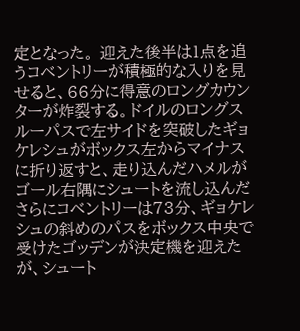定となった。 迎えた後半は1点を追うコベントリーが積極的な入りを見せると、66分に得意のロングカウンターが炸裂する。ドイルのロングスルーパスで左サイドを突破したギョケレシュがボックス左からマイナスに折り返すと、走り込んだハメルがゴール右隅にシュートを流し込んだ さらにコベントリーは73分、ギョケレシュの斜めのパスをボックス中央で受けたゴッデンが決定機を迎えたが、シュート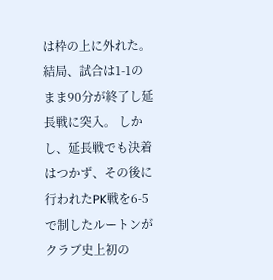は枠の上に外れた。結局、試合は1-1のまま90分が終了し延長戦に突入。 しかし、延長戦でも決着はつかず、その後に行われたPK戦を6-5で制したルートンがクラブ史上初の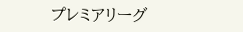プレミアリーグ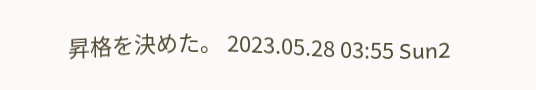昇格を決めた。 2023.05.28 03:55 Sun2